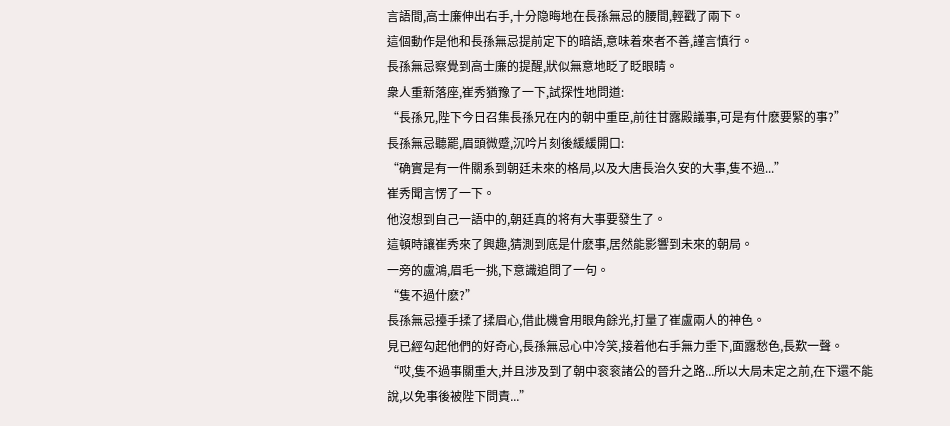言語間,高士廉伸出右手,十分隐晦地在長孫無忌的腰間,輕戳了兩下。
這個動作是他和長孫無忌提前定下的暗語,意味着來者不善,謹言慎行。
長孫無忌察覺到高士廉的提醒,狀似無意地眨了眨眼睛。
衆人重新落座,崔秀猶豫了一下,試探性地問道:
“長孫兄,陛下今日召集長孫兄在内的朝中重臣,前往甘露殿議事,可是有什麽要緊的事?”
長孫無忌聽罷,眉頭微蹙,沉吟片刻後緩緩開口:
“确實是有一件關系到朝廷未來的格局,以及大唐長治久安的大事,隻不過...”
崔秀聞言愣了一下。
他沒想到自己一語中的,朝廷真的将有大事要發生了。
這頓時讓崔秀來了興趣,猜測到底是什麽事,居然能影響到未來的朝局。
一旁的盧鴻,眉毛一挑,下意識追問了一句。
“隻不過什麽?”
長孫無忌擡手揉了揉眉心,借此機會用眼角餘光,打量了崔盧兩人的神色。
見已經勾起他們的好奇心,長孫無忌心中冷笑,接着他右手無力垂下,面露愁色,長歎一聲。
“哎,隻不過事關重大,并且涉及到了朝中衮衮諸公的晉升之路...所以大局未定之前,在下還不能說,以免事後被陛下問責...”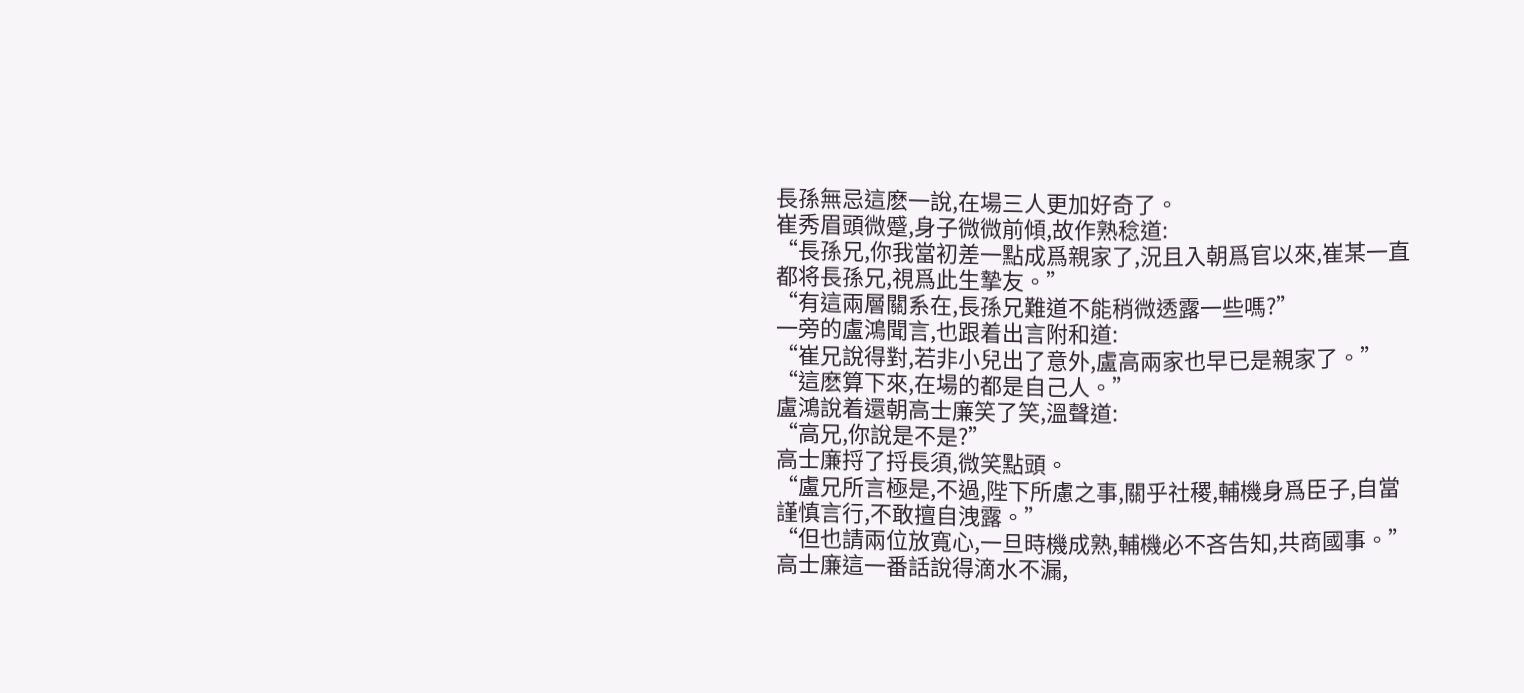長孫無忌這麽一說,在場三人更加好奇了。
崔秀眉頭微蹙,身子微微前傾,故作熟稔道:
“長孫兄,你我當初差一點成爲親家了,況且入朝爲官以來,崔某一直都将長孫兄,視爲此生摯友。”
“有這兩層關系在,長孫兄難道不能稍微透露一些嗎?”
一旁的盧鴻聞言,也跟着出言附和道:
“崔兄說得對,若非小兒出了意外,盧高兩家也早已是親家了。”
“這麽算下來,在場的都是自己人。”
盧鴻說着還朝高士廉笑了笑,溫聲道:
“高兄,你說是不是?”
高士廉捋了捋長須,微笑點頭。
“盧兄所言極是,不過,陛下所慮之事,關乎社稷,輔機身爲臣子,自當謹慎言行,不敢擅自洩露。”
“但也請兩位放寬心,一旦時機成熟,輔機必不吝告知,共商國事。”
高士廉這一番話說得滴水不漏,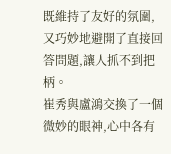既維持了友好的氛圍,又巧妙地避開了直接回答問題,讓人抓不到把柄。
崔秀與盧鴻交換了一個微妙的眼神,心中各有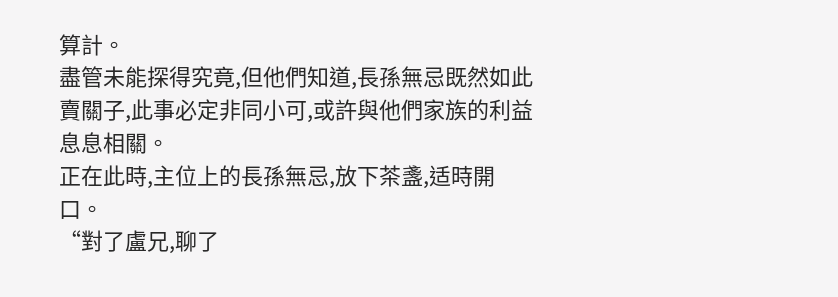算計。
盡管未能探得究竟,但他們知道,長孫無忌既然如此賣關子,此事必定非同小可,或許與他們家族的利益息息相關。
正在此時,主位上的長孫無忌,放下茶盞,适時開口。
“對了盧兄,聊了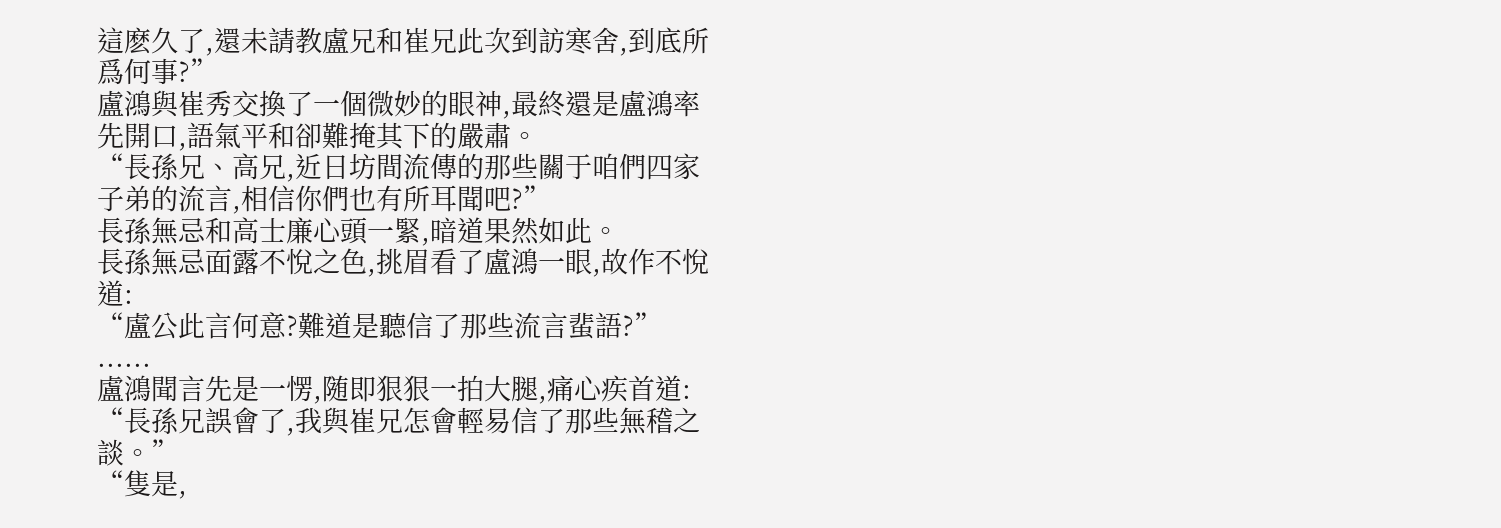這麽久了,還未請教盧兄和崔兄此次到訪寒舍,到底所爲何事?”
盧鴻與崔秀交換了一個微妙的眼神,最終還是盧鴻率先開口,語氣平和卻難掩其下的嚴肅。
“長孫兄、高兄,近日坊間流傳的那些關于咱們四家子弟的流言,相信你們也有所耳聞吧?”
長孫無忌和高士廉心頭一緊,暗道果然如此。
長孫無忌面露不悅之色,挑眉看了盧鴻一眼,故作不悅道:
“盧公此言何意?難道是聽信了那些流言蜚語?”
......
盧鴻聞言先是一愣,随即狠狠一拍大腿,痛心疾首道:
“長孫兄誤會了,我與崔兄怎會輕易信了那些無稽之談。”
“隻是,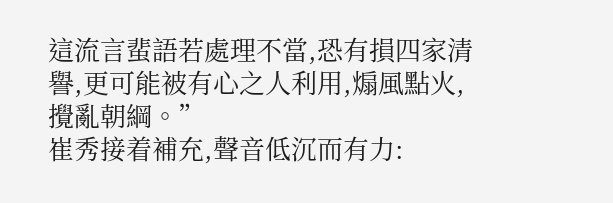這流言蜚語若處理不當,恐有損四家清譽,更可能被有心之人利用,煽風點火,攪亂朝綱。”
崔秀接着補充,聲音低沉而有力: